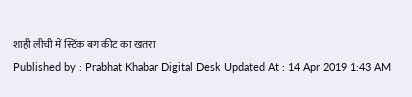शाही लीची में स्टिंक बग कीट का खतरा
Published by : Prabhat Khabar Digital Desk Updated At : 14 Apr 2019 1:43 AM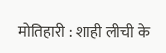मोतिहारी : शाही लीची के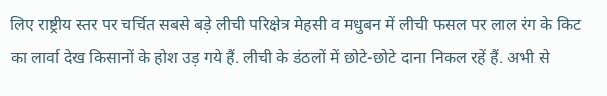लिए राष्ट्रीय स्तर पर चर्चित सबसे बड़े लीची परिक्षेत्र मेहसी व मधुबन में लीची फसल पर लाल रंग के किट का लार्वा देख किसानों के होश उड़ गये हैं. लीची के डंठलों में छोटे-छोटे दाना निकल रहें हैं. अभी से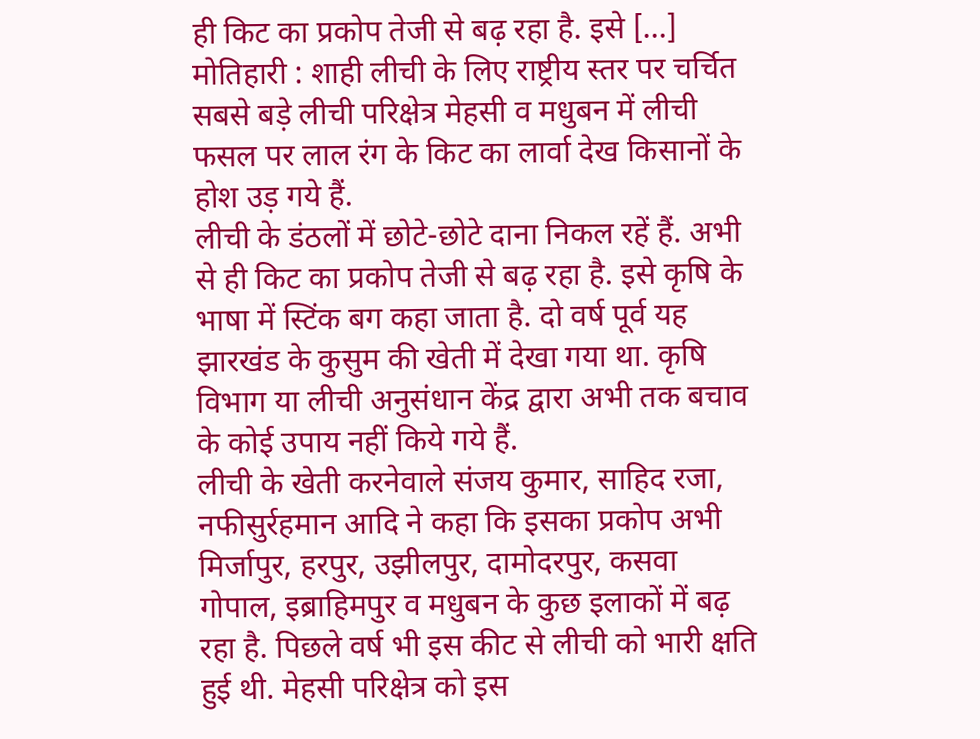ही किट का प्रकोप तेजी से बढ़ रहा है. इसे […]
मोतिहारी : शाही लीची के लिए राष्ट्रीय स्तर पर चर्चित सबसे बड़े लीची परिक्षेत्र मेहसी व मधुबन में लीची फसल पर लाल रंग के किट का लार्वा देख किसानों के होश उड़ गये हैं.
लीची के डंठलों में छोटे-छोटे दाना निकल रहें हैं. अभी से ही किट का प्रकोप तेजी से बढ़ रहा है. इसे कृषि के भाषा में स्टिंक बग कहा जाता है. दो वर्ष पूर्व यह झारखंड के कुसुम की खेती में देखा गया था. कृषि विभाग या लीची अनुसंधान केंद्र द्वारा अभी तक बचाव के कोई उपाय नहीं किये गये हैं.
लीची के खेती करनेवाले संजय कुमार, साहिद रजा, नफीसुर्रहमान आदि ने कहा कि इसका प्रकोप अभी मिर्जापुर, हरपुर, उझीलपुर, दामोदरपुर, कसवा गोपाल, इब्राहिमपुर व मधुबन के कुछ इलाकों में बढ़ रहा है. पिछले वर्ष भी इस कीट से लीची को भारी क्षति हुई थी. मेहसी परिक्षेत्र को इस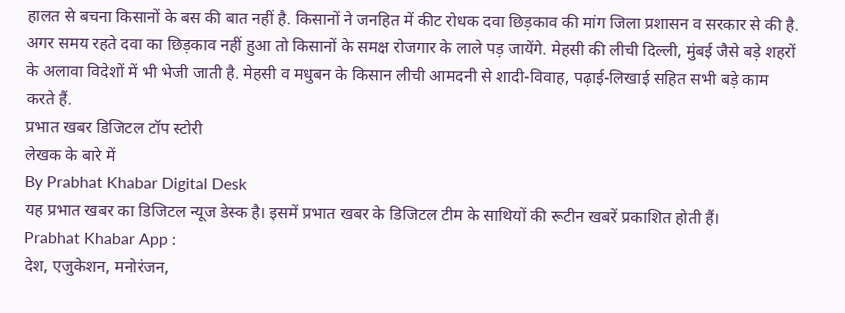हालत से बचना किसानों के बस की बात नहीं है. किसानों ने जनहित में कीट रोधक दवा छिड़काव की मांग जिला प्रशासन व सरकार से की है.
अगर समय रहते दवा का छिड़काव नहीं हुआ तो किसानों के समक्ष रोजगार के लाले पड़ जायेंगे. मेहसी की लीची दिल्ली, मुंबई जैसे बड़े शहरों के अलावा विदेशों में भी भेजी जाती है. मेहसी व मधुबन के किसान लीची आमदनी से शादी-विवाह, पढ़ाई-लिखाई सहित सभी बड़े काम करते हैं.
प्रभात खबर डिजिटल टॉप स्टोरी
लेखक के बारे में
By Prabhat Khabar Digital Desk
यह प्रभात खबर का डिजिटल न्यूज डेस्क है। इसमें प्रभात खबर के डिजिटल टीम के साथियों की रूटीन खबरें प्रकाशित होती हैं।
Prabhat Khabar App :
देश, एजुकेशन, मनोरंजन,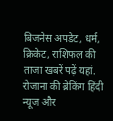बिजनेस अपडेट, धर्म, क्रिकेट, राशिफल की ताजा खबरें पढ़ें यहां. रोजाना की ब्रेकिंग हिंदी न्यूज और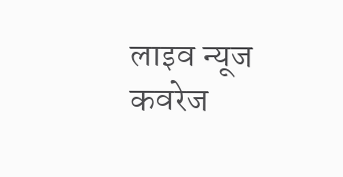लाइव न्यूज कवरेज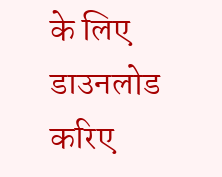के लिए डाउनलोड करिए